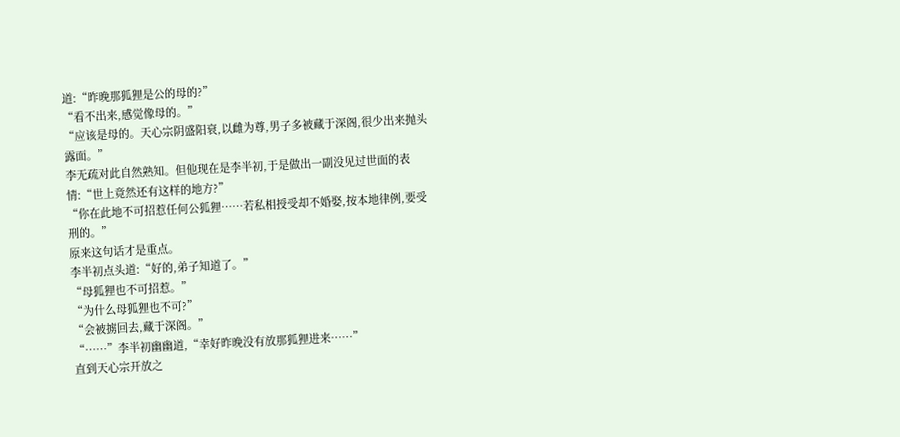道:“昨晚那狐狸是公的母的?”
“看不出来,感觉像母的。”
“应该是母的。天心宗阴盛阳衰,以雌为尊,男子多被藏于深阁,很少出来抛头露面。”
李无疏对此自然熟知。但他现在是李半初,于是做出一副没见过世面的表情:“世上竟然还有这样的地方?”
“你在此地不可招惹任何公狐狸……若私相授受却不婚娶,按本地律例,要受刑的。”
原来这句话才是重点。
李半初点头道:“好的,弟子知道了。”
“母狐狸也不可招惹。”
“为什么母狐狸也不可?”
“会被掳回去,藏于深阁。”
“……”李半初幽幽道,“幸好昨晚没有放那狐狸进来……”
直到天心宗开放之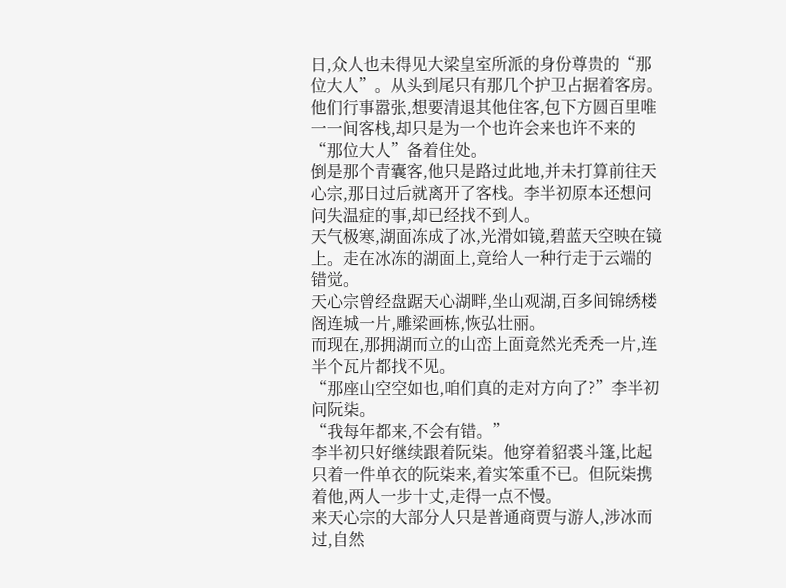日,众人也未得见大梁皇室所派的身份尊贵的“那位大人”。从头到尾只有那几个护卫占据着客房。
他们行事嚣张,想要清退其他住客,包下方圆百里唯一一间客栈,却只是为一个也许会来也许不来的“那位大人”备着住处。
倒是那个青囊客,他只是路过此地,并未打算前往天心宗,那日过后就离开了客栈。李半初原本还想问问失温症的事,却已经找不到人。
天气极寒,湖面冻成了冰,光滑如镜,碧蓝天空映在镜上。走在冰冻的湖面上,竟给人一种行走于云端的错觉。
天心宗曾经盘踞天心湖畔,坐山观湖,百多间锦绣楼阁连城一片,雕梁画栋,恢弘壮丽。
而现在,那拥湖而立的山峦上面竟然光秃秃一片,连半个瓦片都找不见。
“那座山空空如也,咱们真的走对方向了?”李半初问阮柒。
“我每年都来,不会有错。”
李半初只好继续跟着阮柒。他穿着貂裘斗篷,比起只着一件单衣的阮柒来,着实笨重不已。但阮柒携着他,两人一步十丈,走得一点不慢。
来天心宗的大部分人只是普通商贾与游人,涉冰而过,自然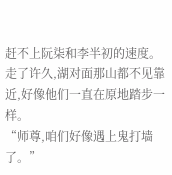赶不上阮柒和李半初的速度。
走了许久,湖对面那山都不见靠近,好像他们一直在原地踏步一样。
“师尊,咱们好像遇上鬼打墙了。”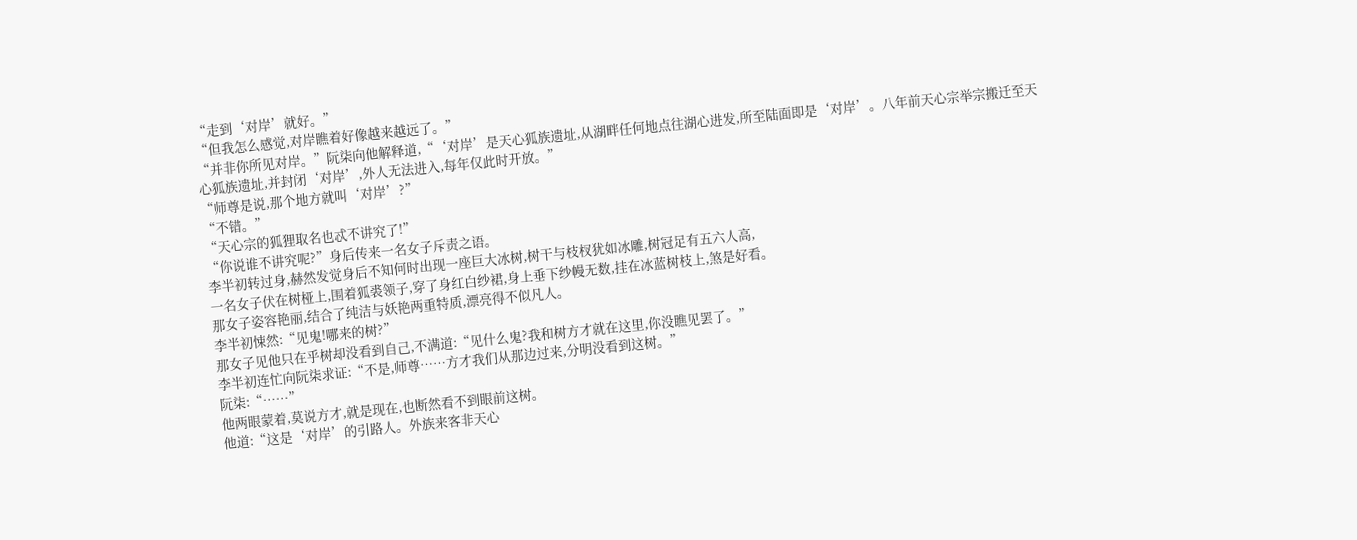“走到‘对岸’就好。”
“但我怎么感觉,对岸瞧着好像越来越远了。”
“并非你所见对岸。”阮柒向他解释道,“‘对岸’是天心狐族遗址,从湖畔任何地点往湖心进发,所至陆面即是‘对岸’。八年前天心宗举宗搬迁至天心狐族遗址,并封闭‘对岸’,外人无法进入,每年仅此时开放。”
“师尊是说,那个地方就叫‘对岸’?”
“不错。”
“天心宗的狐狸取名也忒不讲究了!”
“你说谁不讲究呢?”身后传来一名女子斥责之语。
李半初转过身,赫然发觉身后不知何时出现一座巨大冰树,树干与枝杈犹如冰雕,树冠足有五六人高,
一名女子伏在树桠上,围着狐裘领子,穿了身红白纱裙,身上垂下纱幔无数,挂在冰蓝树枝上,煞是好看。
那女子姿容艳丽,结合了纯洁与妖艳两重特质,漂亮得不似凡人。
李半初悚然:“见鬼!哪来的树?”
那女子见他只在乎树却没看到自己,不满道:“见什么鬼?我和树方才就在这里,你没瞧见罢了。”
李半初连忙向阮柒求证:“不是,师尊……方才我们从那边过来,分明没看到这树。”
阮柒:“……”
他两眼蒙着,莫说方才,就是现在,也断然看不到眼前这树。
他道:“这是‘对岸’的引路人。外族来客非天心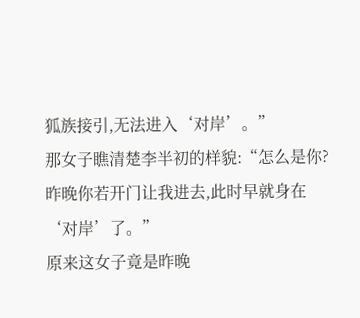狐族接引,无法进入‘对岸’。”
那女子瞧清楚李半初的样貌:“怎么是你?昨晚你若开门让我进去,此时早就身在‘对岸’了。”
原来这女子竟是昨晚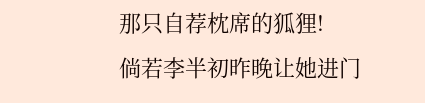那只自荐枕席的狐狸!
倘若李半初昨晚让她进门